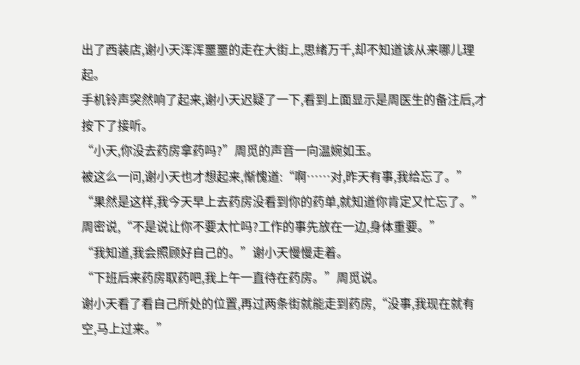出了西装店,谢小天浑浑噩噩的走在大街上,思绪万千,却不知道该从来哪儿理起。
手机铃声突然响了起来,谢小天迟疑了一下,看到上面显示是周医生的备注后,才按下了接听。
“小天,你没去药房拿药吗?”周觅的声音一向温婉如玉。
被这么一问,谢小天也才想起来,惭愧道:“啊……对,昨天有事,我给忘了。”
“果然是这样,我今天早上去药房没看到你的药单,就知道你肯定又忙忘了。”周密说,“不是说让你不要太忙吗?工作的事先放在一边,身体重要。”
“我知道,我会照顾好自己的。”谢小天慢慢走着。
“下班后来药房取药吧,我上午一直待在药房。”周觅说。
谢小天看了看自己所处的位置,再过两条街就能走到药房,“没事,我现在就有空,马上过来。”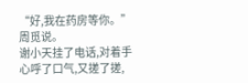“好,我在药房等你。”周觅说。
谢小天挂了电话,对着手心呼了口气,又搓了搓,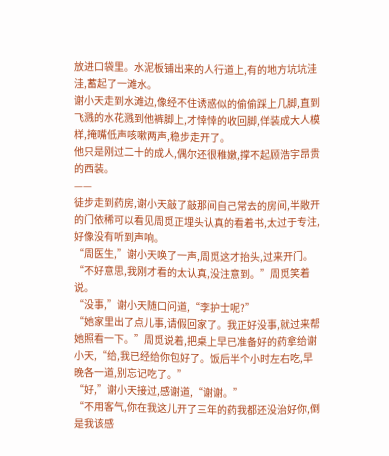放进口袋里。水泥板铺出来的人行道上,有的地方坑坑洼洼,蓄起了一滩水。
谢小天走到水滩边,像经不住诱惑似的偷偷踩上几脚,直到飞溅的水花溅到他裤脚上,才悻悻的收回脚,佯装成大人模样,掩嘴低声咳嗽两声,稳步走开了。
他只是刚过二十的成人,偶尔还很稚嫩,撑不起顾浩宇昂贵的西装。
——
徒步走到药房,谢小天敲了敲那间自己常去的房间,半敞开的门依稀可以看见周觅正埋头认真的看着书,太过于专注,好像没有听到声响。
“周医生,”谢小天唤了一声,周觅这才抬头,过来开门。
“不好意思,我刚才看的太认真,没注意到。”周觅笑着说。
“没事,”谢小天随口问道,“李护士呢?”
“她家里出了点儿事,请假回家了。我正好没事,就过来帮她照看一下。”周觅说着,把桌上早已准备好的药拿给谢小天,“给,我已经给你包好了。饭后半个小时左右吃,早晚各一道,别忘记吃了。”
“好,”谢小天接过,感谢道,“谢谢。”
“不用客气,你在我这儿开了三年的药我都还没治好你,倒是我该感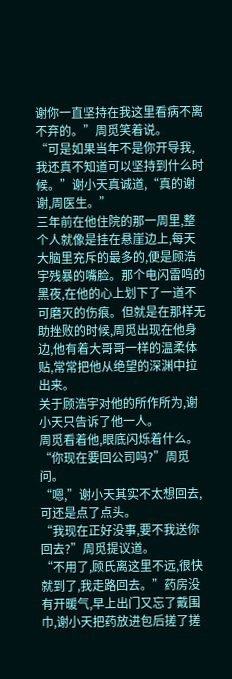谢你一直坚持在我这里看病不离不弃的。”周觅笑着说。
“可是如果当年不是你开导我,我还真不知道可以坚持到什么时候。”谢小天真诚道,“真的谢谢,周医生。”
三年前在他住院的那一周里,整个人就像是挂在悬崖边上,每天大脑里充斥的最多的,便是顾浩宇残暴的嘴脸。那个电闪雷鸣的黑夜,在他的心上划下了一道不可磨灭的伤痕。但就是在那样无助挫败的时候,周觅出现在他身边,他有着大哥哥一样的温柔体贴,常常把他从绝望的深渊中拉出来。
关于顾浩宇对他的所作所为,谢小天只告诉了他一人。
周觅看着他,眼底闪烁着什么。
“你现在要回公司吗?”周觅问。
“嗯,”谢小天其实不太想回去,可还是点了点头。
“我现在正好没事,要不我送你回去?”周觅提议道。
“不用了,顾氏离这里不远,很快就到了,我走路回去。”药房没有开暖气,早上出门又忘了戴围巾,谢小天把药放进包后搓了搓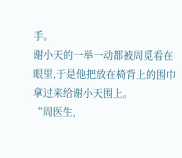手。
谢小天的一举一动都被周觅看在眼里,于是他把放在椅背上的围巾拿过来给谢小天围上。
“周医生,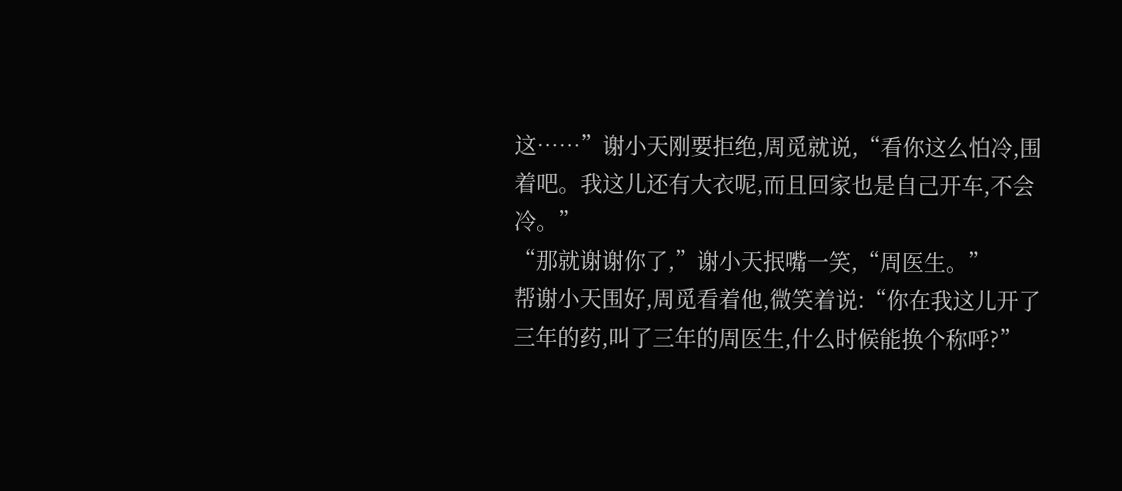这……”谢小天刚要拒绝,周觅就说,“看你这么怕冷,围着吧。我这儿还有大衣呢,而且回家也是自己开车,不会冷。”
“那就谢谢你了,”谢小天抿嘴一笑,“周医生。”
帮谢小天围好,周觅看着他,微笑着说:“你在我这儿开了三年的药,叫了三年的周医生,什么时候能换个称呼?”